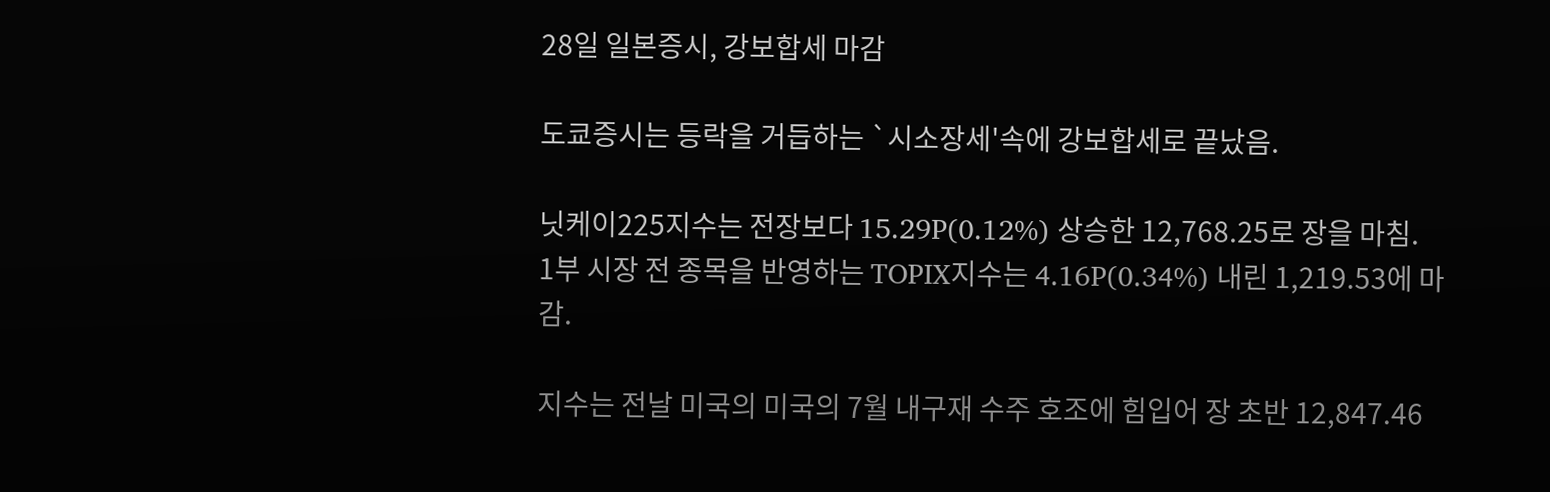28일 일본증시, 강보합세 마감

도쿄증시는 등락을 거듭하는 `시소장세'속에 강보합세로 끝났음.

닛케이225지수는 전장보다 15.29P(0.12%) 상승한 12,768.25로 장을 마침.
1부 시장 전 종목을 반영하는 TOPIX지수는 4.16P(0.34%) 내린 1,219.53에 마감.

지수는 전날 미국의 미국의 7월 내구재 수주 호조에 힘입어 장 초반 12,847.46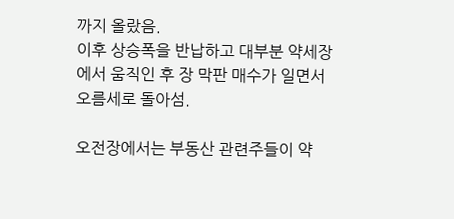까지 올랐음.
이후 상승폭을 반납하고 대부분 약세장에서 움직인 후 장 막판 매수가 일면서 오름세로 돌아섬.

오전장에서는 부동산 관련주들이 약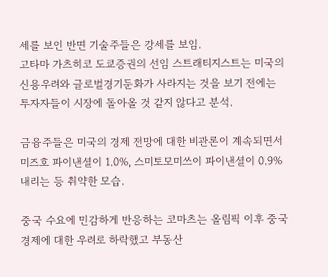세를 보인 반면 기술주들은 강세를 보임.
고타마 가츠히코 도쿄증권의 선임 스트래티지스트는 미국의 신용우려와 글로벌경기둔화가 사라지는 것을 보기 전에는 투자자들이 시장에 돌아올 것 같지 않다고 분석.

금융주들은 미국의 경제 전망에 대한 비관론이 계속되면서 미즈호 파이낸셜이 1.0%, 스미토모미쓰이 파이낸셜이 0.9% 내리는 등 취약한 모습.

중국 수요에 민감하게 반응하는 코마츠는 올림픽 이후 중국 경제에 대한 우려로 하락했고 부동산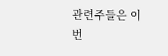관련주들은 이번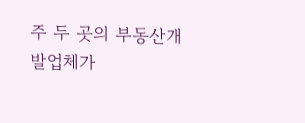주 두 곳의 부동산개발업체가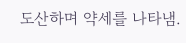도산하며 약세를 나타냄.